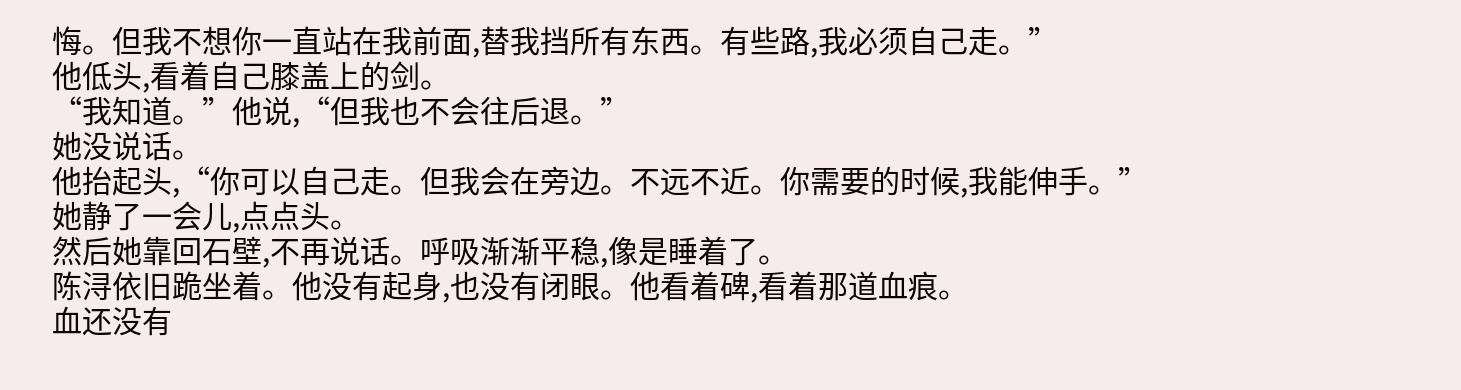悔。但我不想你一直站在我前面,替我挡所有东西。有些路,我必须自己走。”
他低头,看着自己膝盖上的剑。
“我知道。”他说,“但我也不会往后退。”
她没说话。
他抬起头,“你可以自己走。但我会在旁边。不远不近。你需要的时候,我能伸手。”
她静了一会儿,点点头。
然后她靠回石壁,不再说话。呼吸渐渐平稳,像是睡着了。
陈浔依旧跪坐着。他没有起身,也没有闭眼。他看着碑,看着那道血痕。
血还没有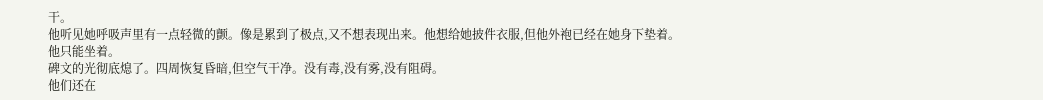干。
他听见她呼吸声里有一点轻微的颤。像是累到了极点,又不想表现出来。他想给她披件衣服,但他外袍已经在她身下垫着。
他只能坐着。
碑文的光彻底熄了。四周恢复昏暗,但空气干净。没有毒,没有雾,没有阻碍。
他们还在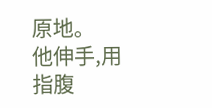原地。
他伸手,用指腹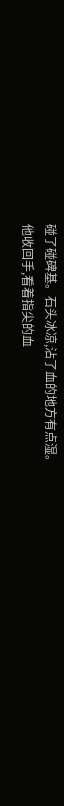碰了碰碑基。石头冰凉,沾了血的地方有点湿。
他收回手,看着指尖的血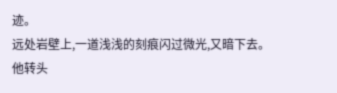迹。
远处岩壁上,一道浅浅的刻痕闪过微光,又暗下去。
他转头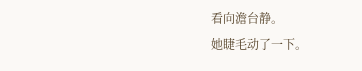看向澹台静。
她睫毛动了一下。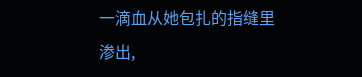一滴血从她包扎的指缝里渗出,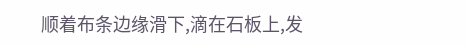顺着布条边缘滑下,滴在石板上,发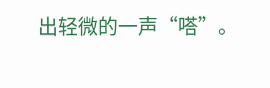出轻微的一声“嗒”。